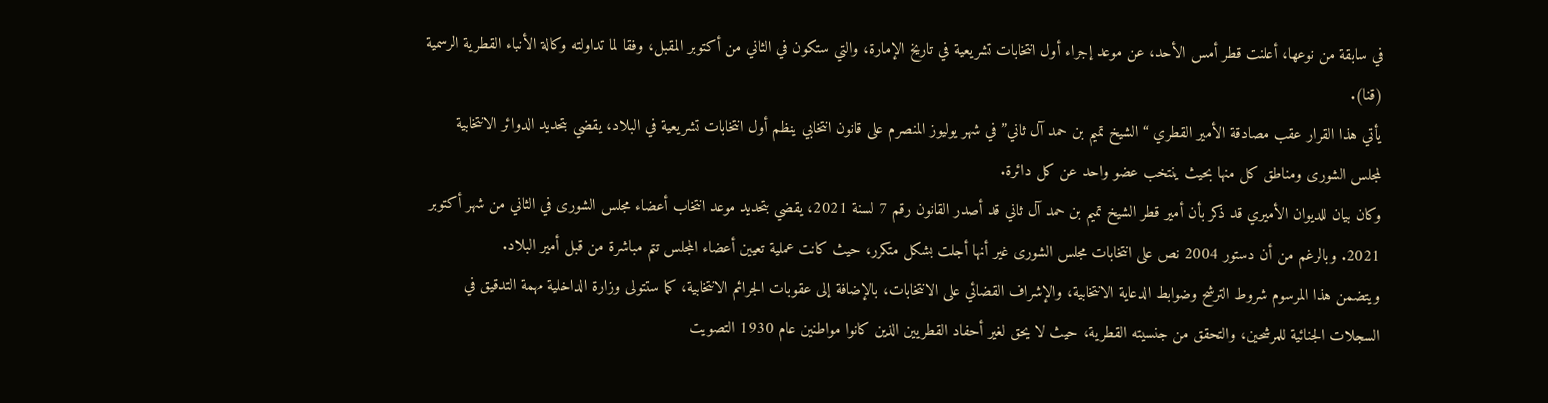في سابقة من نوعها، أعلنت قطر أمس الأحد، عن موعد إجراء أول انتخابات تشريعية في تاريخ الإمارة، والتي ستكون في الثاني من أكتوبر المقبل، وفقا لما تداولته وكالة الأنباء القطرية الرسمية (قنا).
يأتي هذا القرار عقب مصادقة الأمير القطري “الشيخ تميم بن حمد آل ثاني” في شهر يوليوز المنصرم على قانون انتخابي ينظم أول انتخابات تشريعية في البلاد، يقضي بتحديد الدوائر الانتخابية لمجلس الشورى ومناطق كل منها بحيث ينتخب عضو واحد عن كل دائرة.
وكان بيان للديوان الأميري قد ذكر بأن أمير قطر الشيخ تميم بن حمد آل ثاني قد أصدر القانون رقم 7 لسنة 2021، يقضي بتحديد موعد انتخاب أعضاء مجلس الشورى في الثاني من شهر أكتوبر 2021. وبالرغم من أن دستور 2004 نص على انتخابات مجلس الشورى غير أنها أجلت بشكل متكرر، حيث كانت عملية تعيين أعضاء المجلس تتم مباشرة من قبل أمير البلاد.
ويتضمن هذا المرسوم شروط الترشح وضوابط الدعاية الانتخابية، والإشراف القضائي على الانتخابات، بالإضافة إلى عقوبات الجرائم الانتخابية، كما ستتولى وزارة الداخلية مهمة التدقيق في السجلات الجنائية للمرشحين، والتحقق من جنسيته القطرية، حيث لا يحق لغير أحفاد القطريين الذين كانوا مواطنين عام 1930 التصويت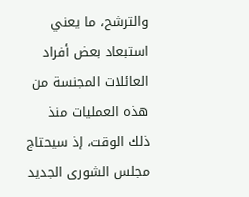والترشح، ما يعني استبعاد بعض أفراد العائلات المجنسة من هذه العمليات منذ ذلك الوقت، إذ سيحتاج مجلس الشورى الجديد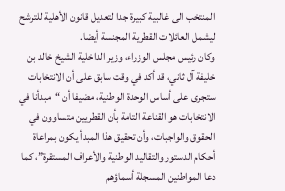المنتخب الى غالبية كبيرة جدا لتعديل قانون الأهلية للترشح ليشمل العائلات القطرية المجنسة أيضا.
وكان رئيس مجلس الوزراء، وزير الداخلية الشيخ خالد بن خليفة آل ثاني، قد أكد في وقت سابق على أن الانتخابات ستجرى على أساس الوحدة الوطنية، مضيفا أن “مبدأنا في الانتخابات هو القناعة التامة بأن القطريين متساوون في الحقوق والواجبات، وأن تحقيق هذا المبدأ يكون بمراعاة أحكام الدستور والتقاليد الوطنية والأعراف المستقرة”، كما دعا المواطنين المسجلة أسماؤهم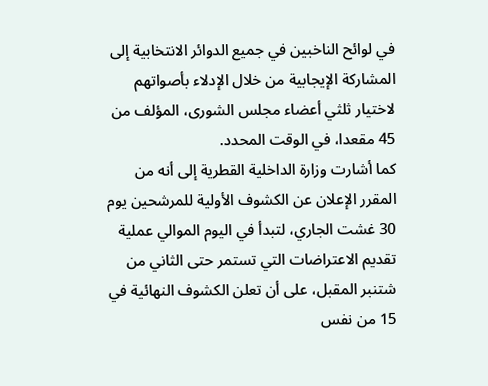في لوائح الناخبين في جميع الدوائر الانتخابية إلى المشاركة الإيجابية من خلال الإدلاء بأصواتهم لاختيار ثلثي أعضاء مجلس الشورى، المؤلف من 45 مقعدا، في الوقت المحدد.
كما أشارت وزارة الداخلية القطرية إلى أنه من المقرر الإعلان عن الكشوف الأولية للمرشحين يوم 30 غشت الجاري، لتبدأ في اليوم الموالي عملية تقديم الاعتراضات التي تستمر حتى الثاني من شتنبر المقبل، على أن تعلن الكشوف النهائية في 15 من نفس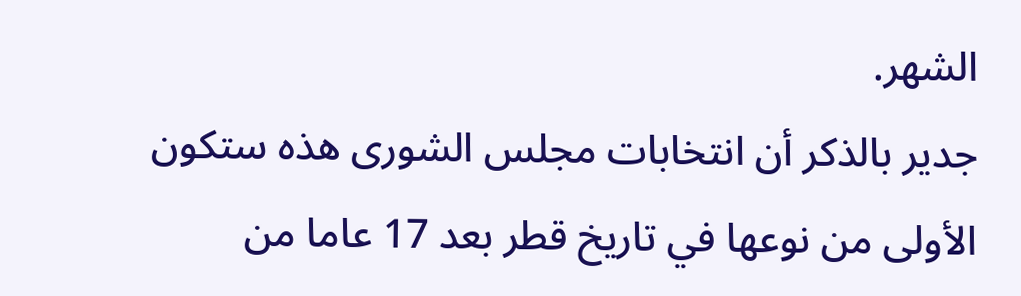الشهر.
جدير بالذكر أن انتخابات مجلس الشورى هذه ستكون الأولى من نوعها في تاريخ قطر بعد 17 عاما من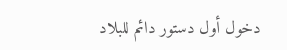دخول أول دستور دائم للبلاد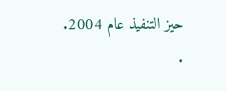حيز التنفيذ عام 2004.
.